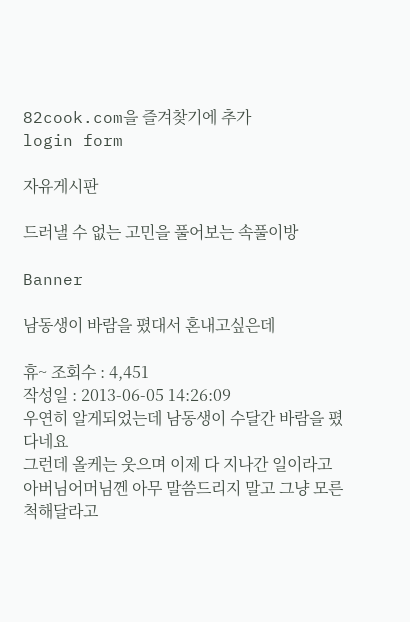82cook.com을 즐겨찾기에 추가
login form

자유게시판

드러낼 수 없는 고민을 풀어보는 속풀이방

Banner

남동생이 바람을 폈대서 혼내고싶은데

휴~ 조회수 : 4,451
작성일 : 2013-06-05 14:26:09
우연히 알게되었는데 남동생이 수달간 바람을 폈다네요
그런데 올케는 웃으며 이제 다 지나간 일이라고 아버님어머님껜 아무 말씀드리지 말고 그냥 모른척해달라고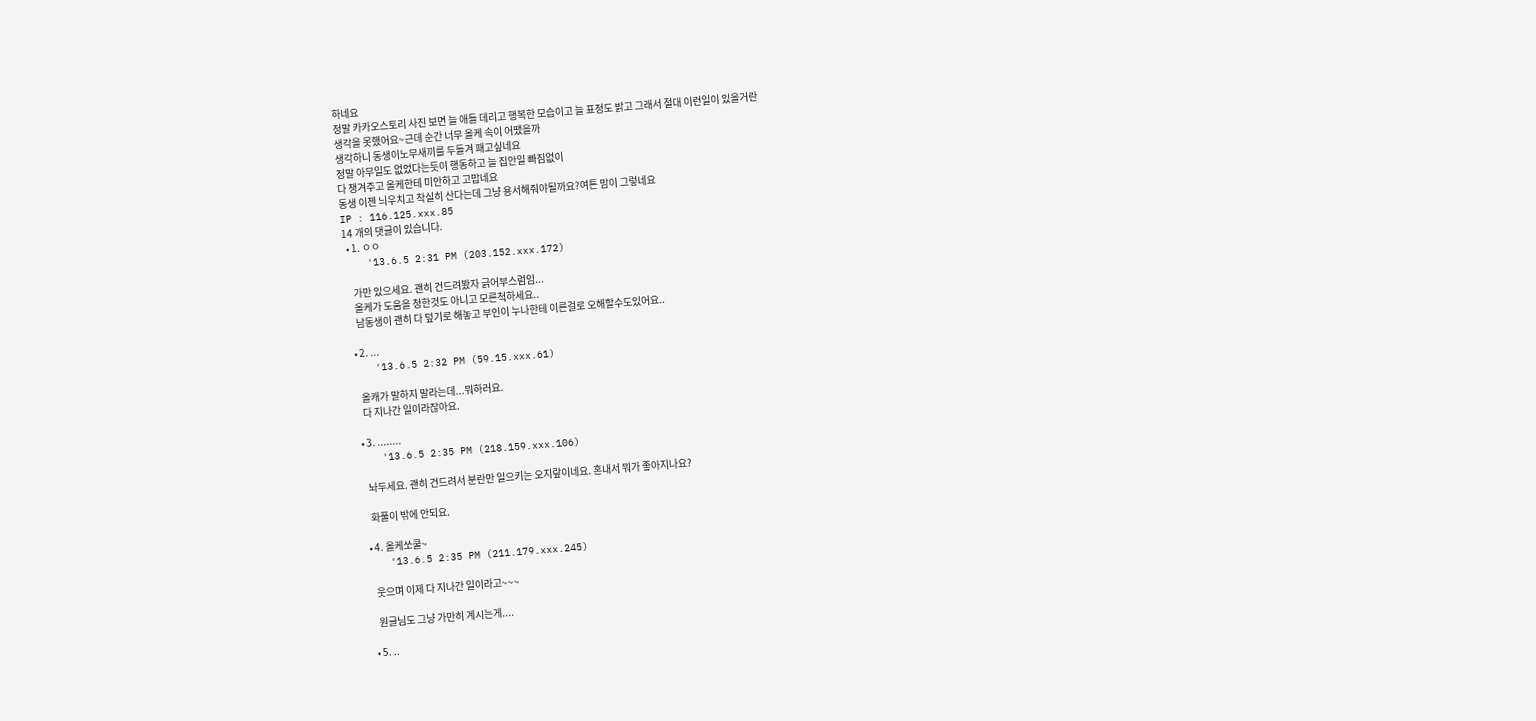하네요
정말 카카오스토리 사진 보면 늘 애들 데리고 행복한 모습이고 늘 표정도 밝고 그래서 절대 이런일이 있을거란
생각을 못했어요~근데 순간 너무 올케 속이 어땠을까
생각하니 동생이노무새끼를 두들겨 패고싶네요
정말 아무일도 없었다는듯이 행동하고 늘 집안일 빠짐없이
다 챙겨주고 올케한테 미안하고 고맙네요
동생 이젠 늬우치고 착실히 산다는데 그냥 용서해줘야될까요?여튼 맘이 그렇네요
IP : 116.125.xxx.85
14 개의 댓글이 있습니다.
  • 1. ㅇㅇ
    '13.6.5 2:31 PM (203.152.xxx.172)

    가만 있으세요. 괜히 건드려봤자 긁어부스럼임...
    올케가 도움을 청한것도 아니고 모른척하세요..
    남동생이 괜히 다 덮기로 해놓고 부인이 누나한테 이른걸로 오해할수도있어요..

  • 2. ...
    '13.6.5 2:32 PM (59.15.xxx.61)

    올캐가 말하지 말라는데...뭐하러요.
    다 지나간 일이라잖아요.

  • 3. ........
    '13.6.5 2:35 PM (218.159.xxx.106)

    놔두세요. 괜히 건드려서 분란만 일으키는 오지랖이네요. 혼내서 뭐가 좋아지나요?

    화풀이 밖에 안되요.

  • 4. 올케쏘쿨~
    '13.6.5 2:35 PM (211.179.xxx.245)

    웃으며 이제 다 지나간 일이라고~~~

    원글님도 그냥 가만히 계시는게....

  • 5. ..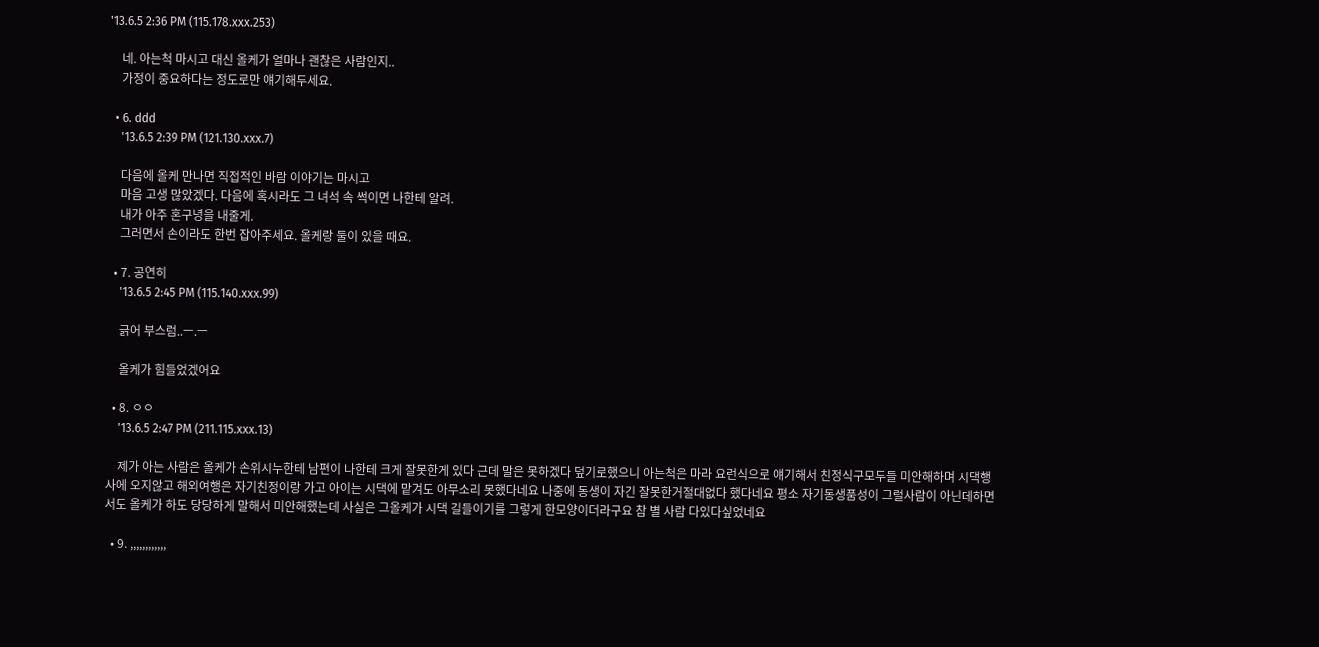'13.6.5 2:36 PM (115.178.xxx.253)

    네. 아는척 마시고 대신 올케가 얼마나 괜찮은 사람인지..
    가정이 중요하다는 정도로만 얘기해두세요.

  • 6. ddd
    '13.6.5 2:39 PM (121.130.xxx.7)

    다음에 올케 만나면 직접적인 바람 이야기는 마시고
    마음 고생 많았겠다. 다음에 혹시라도 그 녀석 속 썩이면 나한테 알려.
    내가 아주 혼구녕을 내줄게.
    그러면서 손이라도 한번 잡아주세요. 올케랑 둘이 있을 때요.

  • 7. 공연히
    '13.6.5 2:45 PM (115.140.xxx.99)

    긁어 부스럼..ㅡ.ㅡ

    올케가 힘들었겠어요

  • 8. ㅇㅇ
    '13.6.5 2:47 PM (211.115.xxx.13)

    제가 아는 사람은 올케가 손위시누한테 남편이 나한테 크게 잘못한게 있다 근데 말은 못하겠다 덮기로했으니 아는척은 마라 요런식으로 얘기해서 친정식구모두들 미안해하며 시댁행사에 오지않고 해외여행은 자기친정이랑 가고 아이는 시댁에 맡겨도 아무소리 못했다네요 나중에 동생이 자긴 잘못한거절대없다 했다네요 평소 자기동생품성이 그럴사람이 아닌데하면서도 올케가 하도 당당하게 말해서 미안해했는데 사실은 그올케가 시댁 길들이기를 그렇게 한모양이더라구요 참 별 사람 다있다싶었네요

  • 9. ,,,,,,,,,,,,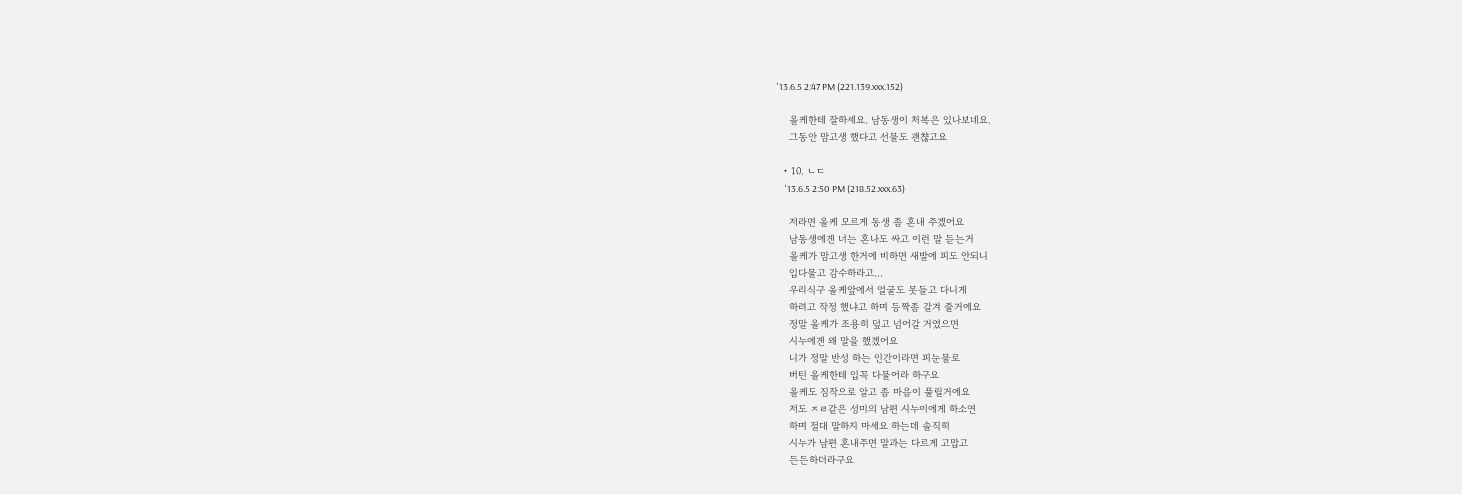'13.6.5 2:47 PM (221.139.xxx.152)

    올케한테 잘하세요. 남동생이 처복은 있나보네요.
    그동안 맘고생 했다고 선물도 괜챦고요

  • 10. ㄴㄷ
    '13.6.5 2:50 PM (218.52.xxx.63)

    저라면 올케 모르게 동생 좀 혼내 주겠어요
    남동생에겐 너는 혼나도 싸고 이런 말 듣는거
    올케가 맘고생 한거에 비하면 새발에 피도 안되니
    입다물고 감수하라고...
    우리식구 올케앞에서 얼굴도 못들고 다니게
    하려고 작정 했냐고 하며 등짝좀 갈겨 줄거에요
    정말 올케가 조용히 덮고 넘어갈 거였으면
    시누에겐 왜 말을 했겠어요
    니가 정말 반성 하는 인간이라면 피눈물로
    버틴 올케한테 입꼭 다물어라 하구요
    올케도 짐작으로 알고 좀 마음이 풀릴거에요
    저도 ㅈㄹ같은 성미의 남편 시누이에게 하소연
    하며 절대 말하지 마세요 하는데 솔직히
    시누가 남편 혼내주면 말과는 다르게 고맙고
    든든하더라구요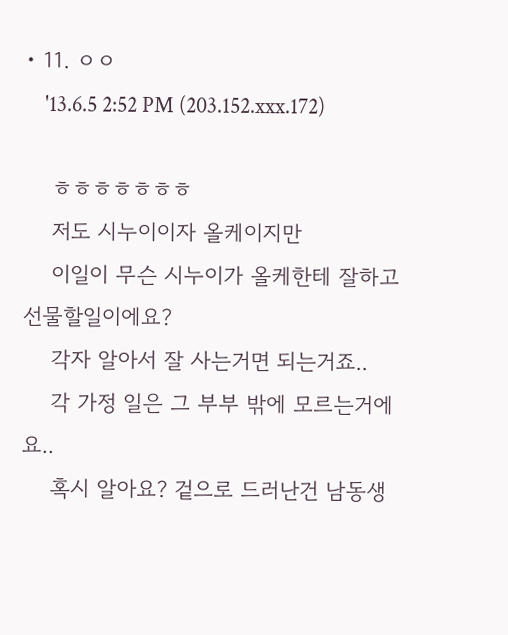• 11. ㅇㅇ
    '13.6.5 2:52 PM (203.152.xxx.172)

    ㅎㅎㅎㅎㅎㅎㅎ
    저도 시누이이자 올케이지만
    이일이 무슨 시누이가 올케한테 잘하고 선물할일이에요?
    각자 알아서 잘 사는거면 되는거죠..
    각 가정 일은 그 부부 밖에 모르는거에요..
    혹시 알아요? 겉으로 드러난건 남동생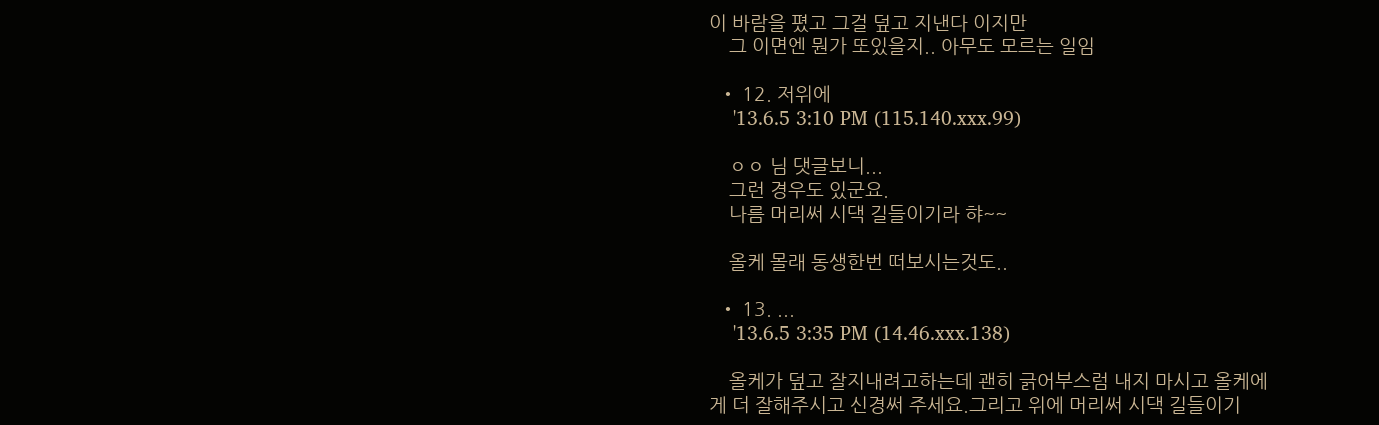이 바람을 폈고 그걸 덮고 지낸다 이지만
    그 이면엔 뭔가 또있을지.. 아무도 모르는 일임

  • 12. 저위에
    '13.6.5 3:10 PM (115.140.xxx.99)

    ㅇㅇ 님 댓글보니...
    그런 경우도 있군요.
    나름 머리써 시댁 길들이기라 햐~~

    올케 몰래 동생한번 떠보시는것도..

  • 13. ...
    '13.6.5 3:35 PM (14.46.xxx.138)

    올케가 덮고 잘지내려고하는데 괜히 긁어부스럼 내지 마시고 올케에게 더 잘해주시고 신경써 주세요.그리고 위에 머리써 시댁 길들이기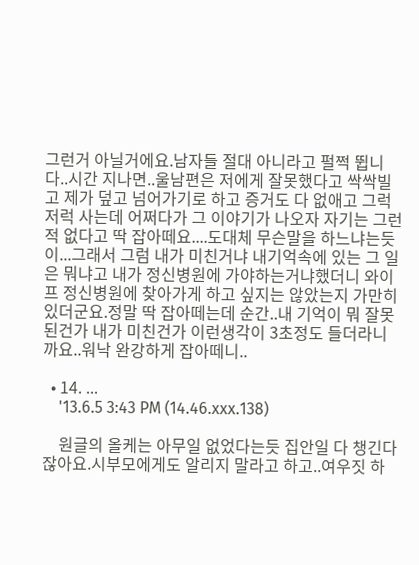그런거 아닐거에요.남자들 절대 아니라고 펄쩍 뜁니다..시간 지나면..울남편은 저에게 잘못했다고 싹싹빌고 제가 덮고 넘어가기로 하고 증거도 다 없애고 그럭저럭 사는데 어쩌다가 그 이야기가 나오자 자기는 그런적 없다고 딱 잡아떼요....도대체 무슨말을 하느냐는듯이...그래서 그럼 내가 미친거냐 내기억속에 있는 그 일은 뭐냐고 내가 정신병원에 가야하는거냐했더니 와이프 정신병원에 찾아가게 하고 싶지는 않았는지 가만히 있더군요.정말 딱 잡아떼는데 순간..내 기억이 뭐 잘못된건가 내가 미친건가 이런생각이 3초정도 들더라니까요..워낙 완강하게 잡아떼니..

  • 14. ...
    '13.6.5 3:43 PM (14.46.xxx.138)

    원글의 올케는 아무일 없었다는듯 집안일 다 챙긴다잖아요.시부모에게도 알리지 말라고 하고..여우짓 하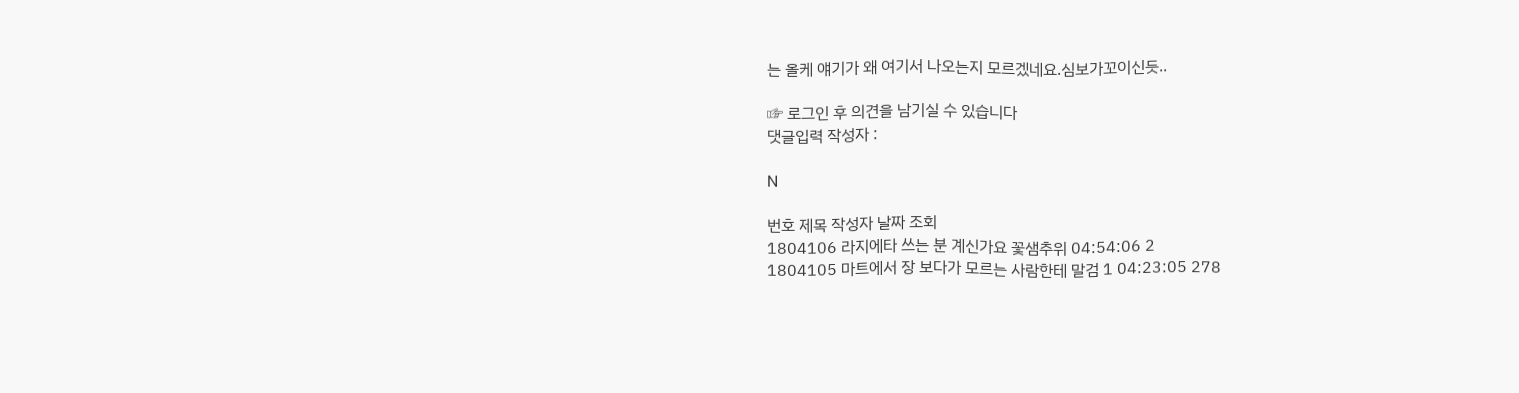는 올케 얘기가 왜 여기서 나오는지 모르겠네요.심보가꼬이신듯..

☞ 로그인 후 의견을 남기실 수 있습니다
댓글입력 작성자 :

N

번호 제목 작성자 날짜 조회
1804106 라지에타 쓰는 분 계신가요 꽃샘추위 04:54:06 2
1804105 마트에서 장 보다가 모르는 사람한테 말검 1 04:23:05 278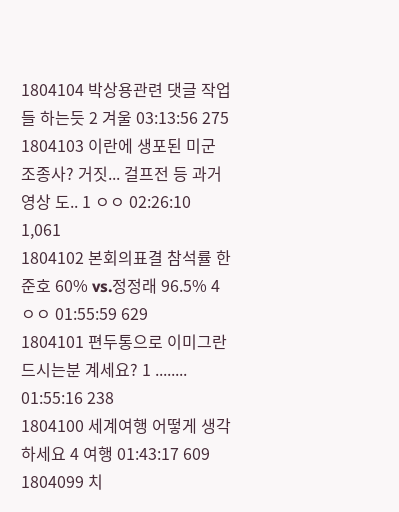1804104 박상용관련 댓글 작업들 하는듯 2 겨울 03:13:56 275
1804103 이란에 생포된 미군 조종사? 거짓... 걸프전 등 과거 영상 도.. 1 ㅇㅇ 02:26:10 1,061
1804102 본회의표결 참석률 한준호 60% vs.정정래 96.5% 4 ㅇㅇ 01:55:59 629
1804101 편두통으로 이미그란 드시는분 계세요? 1 ........ 01:55:16 238
1804100 세계여행 어떻게 생각하세요 4 여행 01:43:17 609
1804099 치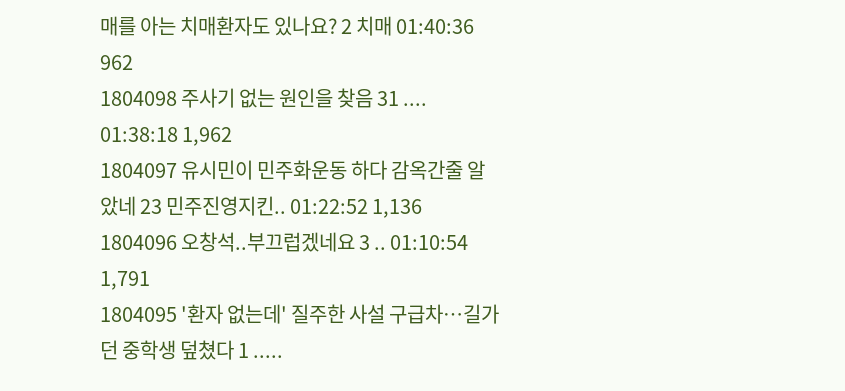매를 아는 치매환자도 있나요? 2 치매 01:40:36 962
1804098 주사기 없는 원인을 찾음 31 .... 01:38:18 1,962
1804097 유시민이 민주화운동 하다 감옥간줄 알았네 23 민주진영지킨.. 01:22:52 1,136
1804096 오창석..부끄럽겠네요 3 .. 01:10:54 1,791
1804095 '환자 없는데' 질주한 사설 구급차…길가던 중학생 덮쳤다 1 .....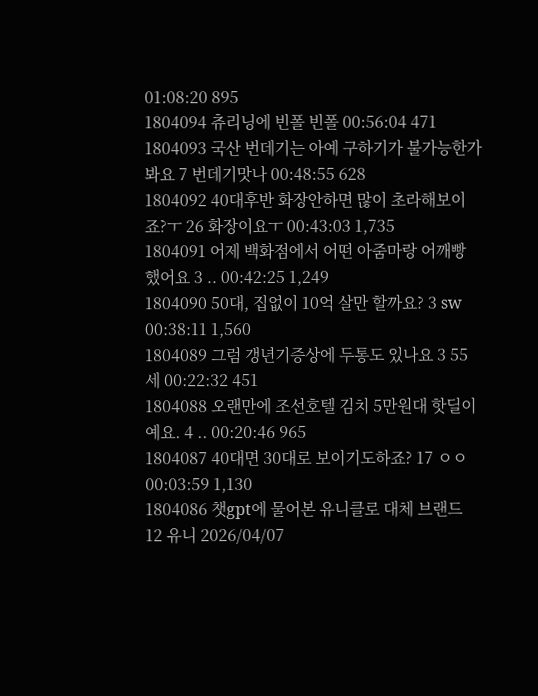01:08:20 895
1804094 츄리닝에 빈폴 빈폴 00:56:04 471
1804093 국산 번데기는 아예 구하기가 불가능한가봐요 7 번데기맛나 00:48:55 628
1804092 40대후반 화장안하면 많이 초라해보이죠?ㅜ 26 화장이요ㅜ 00:43:03 1,735
1804091 어제 백화점에서 어떤 아줌마랑 어깨빵 했어요 3 .. 00:42:25 1,249
1804090 50대, 집없이 10억 살만 할까요? 3 sw 00:38:11 1,560
1804089 그럼 갱년기증상에 두통도 있나요 3 55세 00:22:32 451
1804088 오랜만에 조선호텔 김치 5만원대 핫딜이예요. 4 .. 00:20:46 965
1804087 40대면 30대로 보이기도하죠? 17 ㅇㅇ 00:03:59 1,130
1804086 챗gpt에 물어본 유니클로 대체 브랜드 12 유니 2026/04/07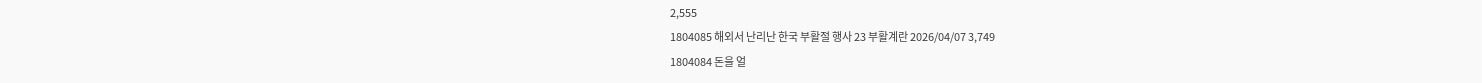2,555
1804085 해외서 난리난 한국 부활절 행사 23 부활계란 2026/04/07 3,749
1804084 돈을 얼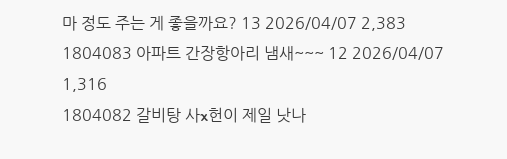마 정도 주는 게 좋을까요? 13 2026/04/07 2,383
1804083 아파트 간장항아리 냄새~~~ 12 2026/04/07 1,316
1804082 갈비탕 사x헌이 제일 낫나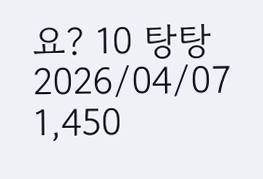요? 10 탕탕 2026/04/07 1,450